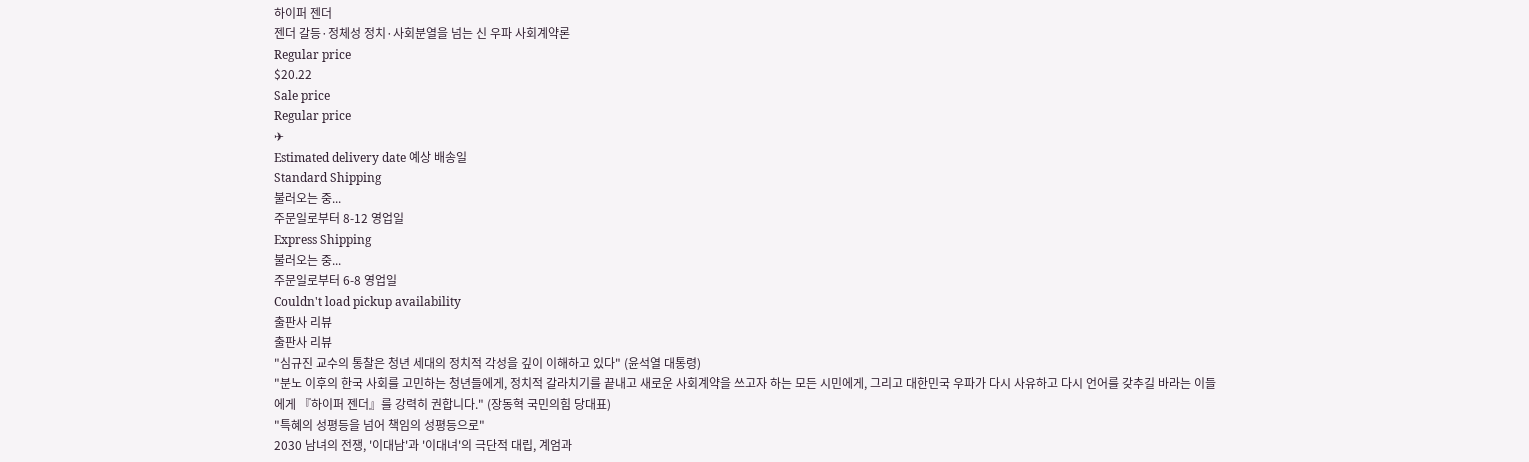하이퍼 젠더
젠더 갈등·정체성 정치·사회분열을 넘는 신 우파 사회계약론
Regular price
$20.22
Sale price
Regular price
✈
Estimated delivery date 예상 배송일
Standard Shipping
불러오는 중...
주문일로부터 8-12 영업일
Express Shipping
불러오는 중...
주문일로부터 6-8 영업일
Couldn't load pickup availability
출판사 리뷰
출판사 리뷰
"심규진 교수의 통찰은 청년 세대의 정치적 각성을 깊이 이해하고 있다" (윤석열 대통령)
"분노 이후의 한국 사회를 고민하는 청년들에게, 정치적 갈라치기를 끝내고 새로운 사회계약을 쓰고자 하는 모든 시민에게, 그리고 대한민국 우파가 다시 사유하고 다시 언어를 갖추길 바라는 이들에게 『하이퍼 젠더』를 강력히 권합니다." (장동혁 국민의힘 당대표)
"특혜의 성평등을 넘어 책임의 성평등으로"
2030 남녀의 전쟁, '이대남'과 '이대녀'의 극단적 대립, 계엄과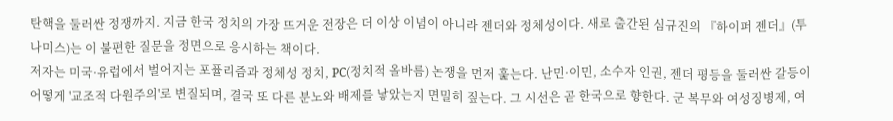탄핵을 둘러싼 정쟁까지. 지금 한국 정치의 가장 뜨거운 전장은 더 이상 이념이 아니라 젠더와 정체성이다. 새로 출간된 심규진의 『하이퍼 젠더』(투나미스)는 이 불편한 질문을 정면으로 응시하는 책이다.
저자는 미국·유럽에서 벌어지는 포퓰리즘과 정체성 정치, PC(정치적 올바름) 논쟁을 먼저 훑는다. 난민·이민, 소수자 인권, 젠더 평등을 둘러싼 갈등이 어떻게 '교조적 다원주의'로 변질되며, 결국 또 다른 분노와 배제를 낳았는지 면밀히 짚는다. 그 시선은 곧 한국으로 향한다. 군 복무와 여성징병제, 여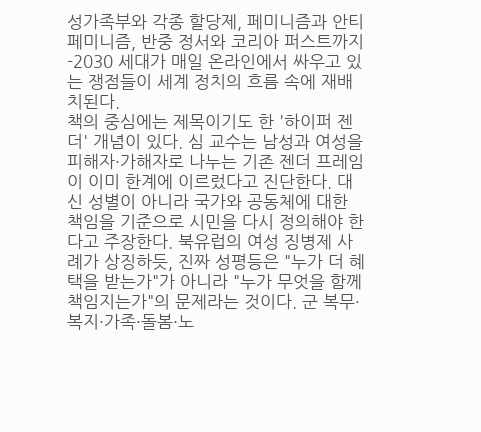성가족부와 각종 할당제, 페미니즘과 안티페미니즘, 반중 정서와 코리아 퍼스트까지-2030 세대가 매일 온라인에서 싸우고 있는 쟁점들이 세계 정치의 흐름 속에 재배치된다.
책의 중심에는 제목이기도 한 '하이퍼 젠더' 개념이 있다. 심 교수는 남성과 여성을 피해자·가해자로 나누는 기존 젠더 프레임이 이미 한계에 이르렀다고 진단한다. 대신 성별이 아니라 국가와 공동체에 대한 책임을 기준으로 시민을 다시 정의해야 한다고 주장한다. 북유럽의 여성 징병제 사례가 상징하듯, 진짜 성평등은 "누가 더 혜택을 받는가"가 아니라 "누가 무엇을 함께 책임지는가"의 문제라는 것이다. 군 복무·복지·가족·돌봄·노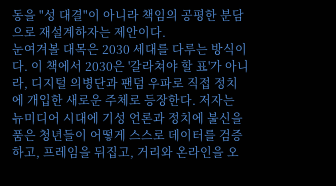동을 "성 대결"이 아니라 책임의 공평한 분담으로 재설계하자는 제안이다.
눈여겨볼 대목은 2030 세대를 다루는 방식이다. 이 책에서 2030은 '갈라쳐야 할 표'가 아니라, 디지털 의병단과 팬덤 우파로 직접 정치에 개입한 새로운 주체로 등장한다. 저자는 뉴미디어 시대에 기성 언론과 정치에 불신을 품은 청년들이 어떻게 스스로 데이터를 검증하고, 프레임을 뒤집고, 거리와 온라인을 오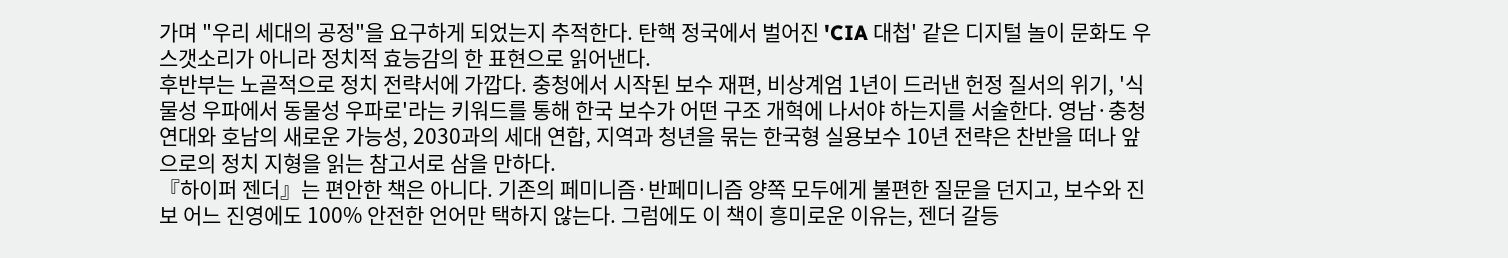가며 "우리 세대의 공정"을 요구하게 되었는지 추적한다. 탄핵 정국에서 벌어진 'CIA 대첩' 같은 디지털 놀이 문화도 우스갯소리가 아니라 정치적 효능감의 한 표현으로 읽어낸다.
후반부는 노골적으로 정치 전략서에 가깝다. 충청에서 시작된 보수 재편, 비상계엄 1년이 드러낸 헌정 질서의 위기, '식물성 우파에서 동물성 우파로'라는 키워드를 통해 한국 보수가 어떤 구조 개혁에 나서야 하는지를 서술한다. 영남·충청 연대와 호남의 새로운 가능성, 2030과의 세대 연합, 지역과 청년을 묶는 한국형 실용보수 10년 전략은 찬반을 떠나 앞으로의 정치 지형을 읽는 참고서로 삼을 만하다.
『하이퍼 젠더』는 편안한 책은 아니다. 기존의 페미니즘·반페미니즘 양쪽 모두에게 불편한 질문을 던지고, 보수와 진보 어느 진영에도 100% 안전한 언어만 택하지 않는다. 그럼에도 이 책이 흥미로운 이유는, 젠더 갈등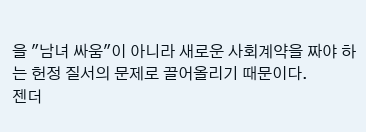을 "남녀 싸움"이 아니라 새로운 사회계약을 짜야 하는 헌정 질서의 문제로 끌어올리기 때문이다.
젠더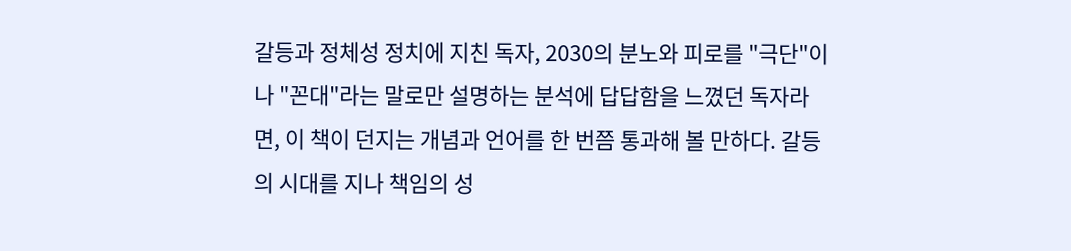갈등과 정체성 정치에 지친 독자, 2030의 분노와 피로를 "극단"이나 "꼰대"라는 말로만 설명하는 분석에 답답함을 느꼈던 독자라면, 이 책이 던지는 개념과 언어를 한 번쯤 통과해 볼 만하다. 갈등의 시대를 지나 책임의 성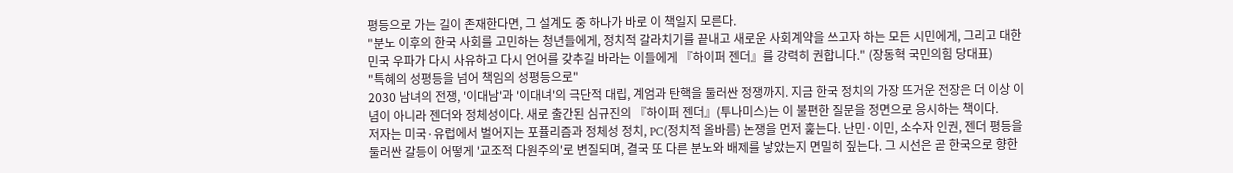평등으로 가는 길이 존재한다면, 그 설계도 중 하나가 바로 이 책일지 모른다.
"분노 이후의 한국 사회를 고민하는 청년들에게, 정치적 갈라치기를 끝내고 새로운 사회계약을 쓰고자 하는 모든 시민에게, 그리고 대한민국 우파가 다시 사유하고 다시 언어를 갖추길 바라는 이들에게 『하이퍼 젠더』를 강력히 권합니다." (장동혁 국민의힘 당대표)
"특혜의 성평등을 넘어 책임의 성평등으로"
2030 남녀의 전쟁, '이대남'과 '이대녀'의 극단적 대립, 계엄과 탄핵을 둘러싼 정쟁까지. 지금 한국 정치의 가장 뜨거운 전장은 더 이상 이념이 아니라 젠더와 정체성이다. 새로 출간된 심규진의 『하이퍼 젠더』(투나미스)는 이 불편한 질문을 정면으로 응시하는 책이다.
저자는 미국·유럽에서 벌어지는 포퓰리즘과 정체성 정치, PC(정치적 올바름) 논쟁을 먼저 훑는다. 난민·이민, 소수자 인권, 젠더 평등을 둘러싼 갈등이 어떻게 '교조적 다원주의'로 변질되며, 결국 또 다른 분노와 배제를 낳았는지 면밀히 짚는다. 그 시선은 곧 한국으로 향한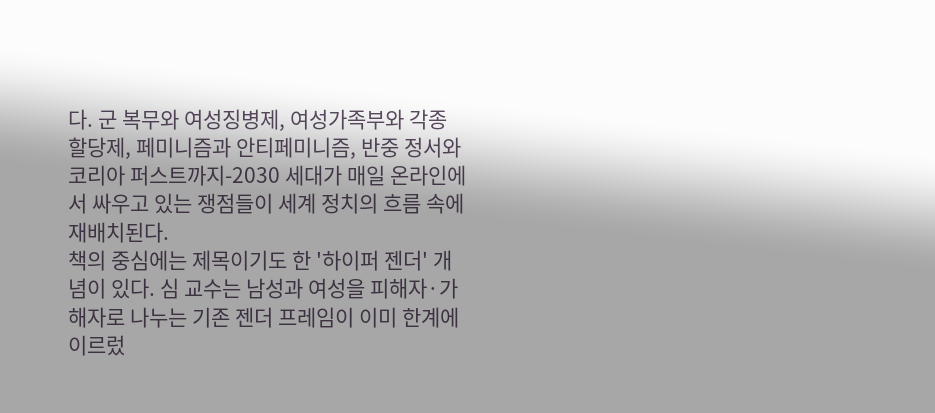다. 군 복무와 여성징병제, 여성가족부와 각종 할당제, 페미니즘과 안티페미니즘, 반중 정서와 코리아 퍼스트까지-2030 세대가 매일 온라인에서 싸우고 있는 쟁점들이 세계 정치의 흐름 속에 재배치된다.
책의 중심에는 제목이기도 한 '하이퍼 젠더' 개념이 있다. 심 교수는 남성과 여성을 피해자·가해자로 나누는 기존 젠더 프레임이 이미 한계에 이르렀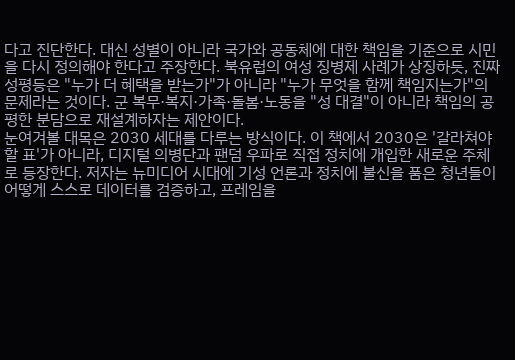다고 진단한다. 대신 성별이 아니라 국가와 공동체에 대한 책임을 기준으로 시민을 다시 정의해야 한다고 주장한다. 북유럽의 여성 징병제 사례가 상징하듯, 진짜 성평등은 "누가 더 혜택을 받는가"가 아니라 "누가 무엇을 함께 책임지는가"의 문제라는 것이다. 군 복무·복지·가족·돌봄·노동을 "성 대결"이 아니라 책임의 공평한 분담으로 재설계하자는 제안이다.
눈여겨볼 대목은 2030 세대를 다루는 방식이다. 이 책에서 2030은 '갈라쳐야 할 표'가 아니라, 디지털 의병단과 팬덤 우파로 직접 정치에 개입한 새로운 주체로 등장한다. 저자는 뉴미디어 시대에 기성 언론과 정치에 불신을 품은 청년들이 어떻게 스스로 데이터를 검증하고, 프레임을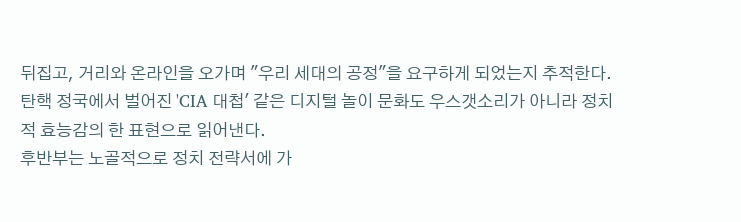뒤집고, 거리와 온라인을 오가며 "우리 세대의 공정"을 요구하게 되었는지 추적한다. 탄핵 정국에서 벌어진 'CIA 대첩' 같은 디지털 놀이 문화도 우스갯소리가 아니라 정치적 효능감의 한 표현으로 읽어낸다.
후반부는 노골적으로 정치 전략서에 가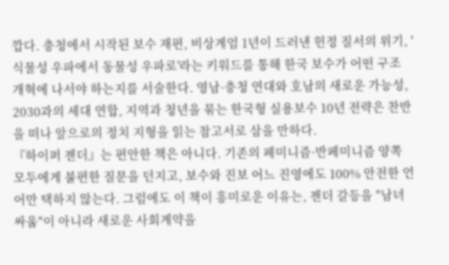깝다. 충청에서 시작된 보수 재편, 비상계엄 1년이 드러낸 헌정 질서의 위기, '식물성 우파에서 동물성 우파로'라는 키워드를 통해 한국 보수가 어떤 구조 개혁에 나서야 하는지를 서술한다. 영남·충청 연대와 호남의 새로운 가능성, 2030과의 세대 연합, 지역과 청년을 묶는 한국형 실용보수 10년 전략은 찬반을 떠나 앞으로의 정치 지형을 읽는 참고서로 삼을 만하다.
『하이퍼 젠더』는 편안한 책은 아니다. 기존의 페미니즘·반페미니즘 양쪽 모두에게 불편한 질문을 던지고, 보수와 진보 어느 진영에도 100% 안전한 언어만 택하지 않는다. 그럼에도 이 책이 흥미로운 이유는, 젠더 갈등을 "남녀 싸움"이 아니라 새로운 사회계약을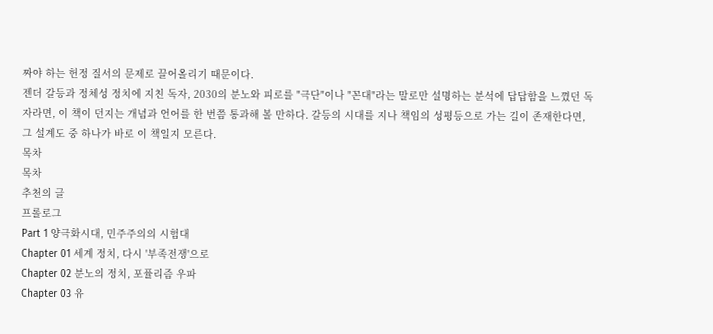짜야 하는 헌정 질서의 문제로 끌어올리기 때문이다.
젠더 갈등과 정체성 정치에 지친 독자, 2030의 분노와 피로를 "극단"이나 "꼰대"라는 말로만 설명하는 분석에 답답함을 느꼈던 독자라면, 이 책이 던지는 개념과 언어를 한 번쯤 통과해 볼 만하다. 갈등의 시대를 지나 책임의 성평등으로 가는 길이 존재한다면, 그 설계도 중 하나가 바로 이 책일지 모른다.
목차
목차
추천의 글
프롤로그
Part 1 양극화시대, 민주주의의 시험대
Chapter 01 세계 정치, 다시 '부족전쟁'으로
Chapter 02 분노의 정치, 포퓰리즘 우파
Chapter 03 유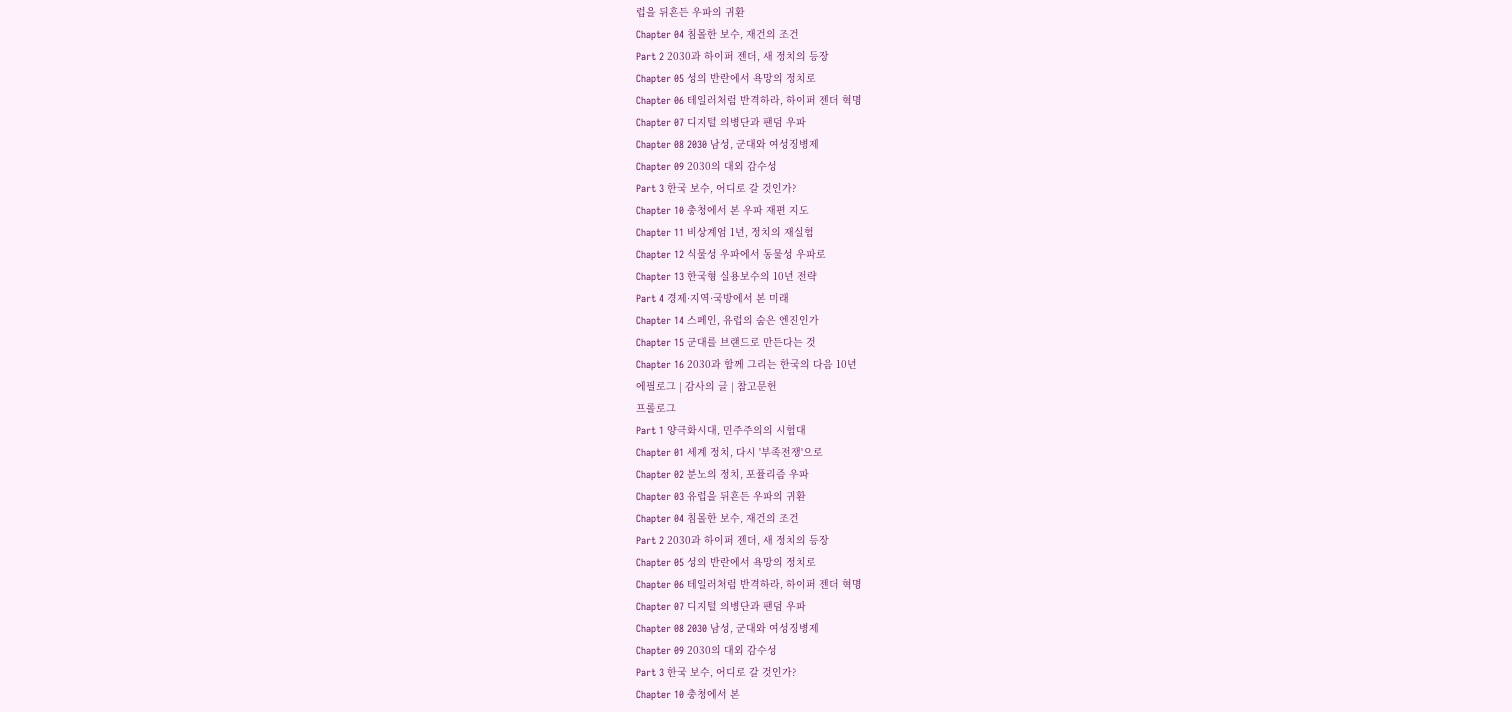럽을 뒤흔든 우파의 귀환
Chapter 04 침몰한 보수, 재건의 조건
Part 2 2030과 하이퍼 젠더, 새 정치의 등장
Chapter 05 성의 반란에서 욕망의 정치로
Chapter 06 테일러처럼 반격하라, 하이퍼 젠더 혁명
Chapter 07 디지털 의병단과 팬덤 우파
Chapter 08 2030 남성, 군대와 여성징병제
Chapter 09 2030의 대외 감수성
Part 3 한국 보수, 어디로 갈 것인가?
Chapter 10 충청에서 본 우파 재편 지도
Chapter 11 비상계엄 1년, 정치의 재실험
Chapter 12 식물성 우파에서 동물성 우파로
Chapter 13 한국형 실용보수의 10년 전략
Part 4 경제·지역·국방에서 본 미래
Chapter 14 스페인, 유럽의 숨은 엔진인가
Chapter 15 군대를 브랜드로 만든다는 것
Chapter 16 2030과 함께 그리는 한국의 다음 10년
에필로그 | 감사의 글 | 참고문헌
프롤로그
Part 1 양극화시대, 민주주의의 시험대
Chapter 01 세계 정치, 다시 '부족전쟁'으로
Chapter 02 분노의 정치, 포퓰리즘 우파
Chapter 03 유럽을 뒤흔든 우파의 귀환
Chapter 04 침몰한 보수, 재건의 조건
Part 2 2030과 하이퍼 젠더, 새 정치의 등장
Chapter 05 성의 반란에서 욕망의 정치로
Chapter 06 테일러처럼 반격하라, 하이퍼 젠더 혁명
Chapter 07 디지털 의병단과 팬덤 우파
Chapter 08 2030 남성, 군대와 여성징병제
Chapter 09 2030의 대외 감수성
Part 3 한국 보수, 어디로 갈 것인가?
Chapter 10 충청에서 본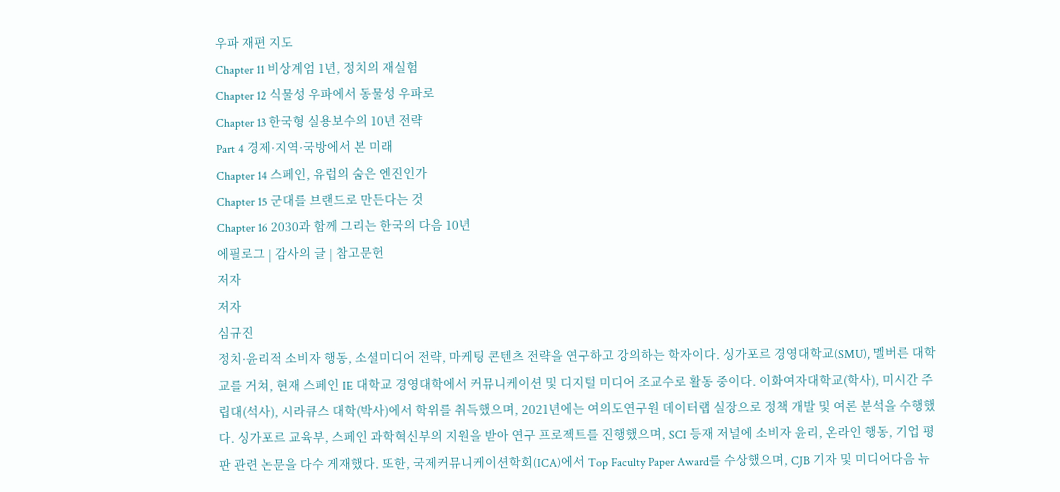우파 재편 지도
Chapter 11 비상계엄 1년, 정치의 재실험
Chapter 12 식물성 우파에서 동물성 우파로
Chapter 13 한국형 실용보수의 10년 전략
Part 4 경제·지역·국방에서 본 미래
Chapter 14 스페인, 유럽의 숨은 엔진인가
Chapter 15 군대를 브랜드로 만든다는 것
Chapter 16 2030과 함께 그리는 한국의 다음 10년
에필로그 | 감사의 글 | 참고문헌
저자
저자
심규진
정치·윤리적 소비자 행동, 소셜미디어 전략, 마케팅 콘텐츠 전략을 연구하고 강의하는 학자이다. 싱가포르 경영대학교(SMU), 멜버른 대학교를 거쳐, 현재 스페인 IE 대학교 경영대학에서 커뮤니케이션 및 디지털 미디어 조교수로 활동 중이다. 이화여자대학교(학사), 미시간 주립대(석사), 시라큐스 대학(박사)에서 학위를 취득했으며, 2021년에는 여의도연구원 데이터랩 실장으로 정책 개발 및 여론 분석을 수행했다. 싱가포르 교육부, 스페인 과학혁신부의 지원을 받아 연구 프로젝트를 진행했으며, SCI 등재 저널에 소비자 윤리, 온라인 행동, 기업 평판 관련 논문을 다수 게재했다. 또한, 국제커뮤니케이션학회(ICA)에서 Top Faculty Paper Award를 수상했으며, CJB 기자 및 미디어다음 뉴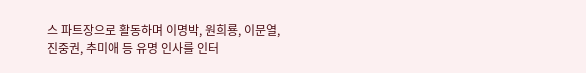스 파트장으로 활동하며 이명박, 원희룡, 이문열, 진중권, 추미애 등 유명 인사를 인터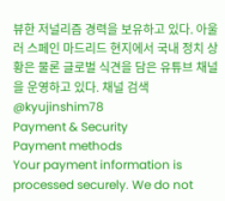뷰한 저널리즘 경력을 보유하고 있다. 아울러 스페인 마드리드 현지에서 국내 정치 상황은 물론 글로벌 식견을 담은 유튜브 채널을 운영하고 있다. 채널 검색 @kyujinshim78
Payment & Security
Payment methods
Your payment information is processed securely. We do not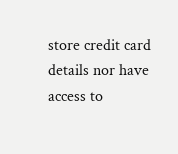store credit card details nor have access to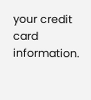your credit card information.